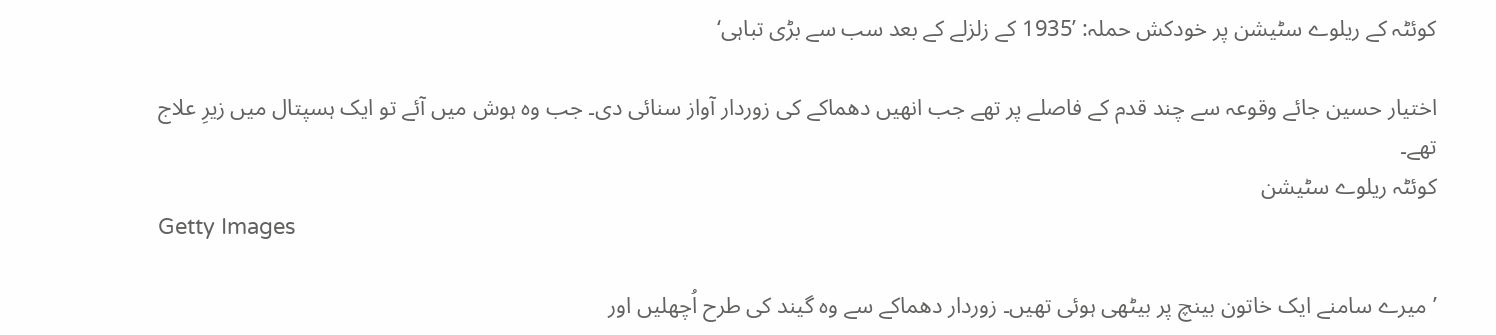کوئٹہ کے ریلوے سٹیشن پر خودکش حملہ: ’1935 کے زلزلے کے بعد سب سے بڑی تباہی‘

اختیار حسین جائے وقوعہ سے چند قدم کے فاصلے پر تھے جب انھیں دھماکے کی زوردار آواز سنائی دی۔ جب وہ ہوش میں آئے تو ایک ہسپتال میں زیرِ علاج تھے۔
کوئٹہ ریلوے سٹیشن
Getty Images

’میرے سامنے ایک خاتون بینچ پر بیٹھی ہوئی تھیں۔ زوردار دھماکے سے وہ گیند کی طرح اُچھلیں اور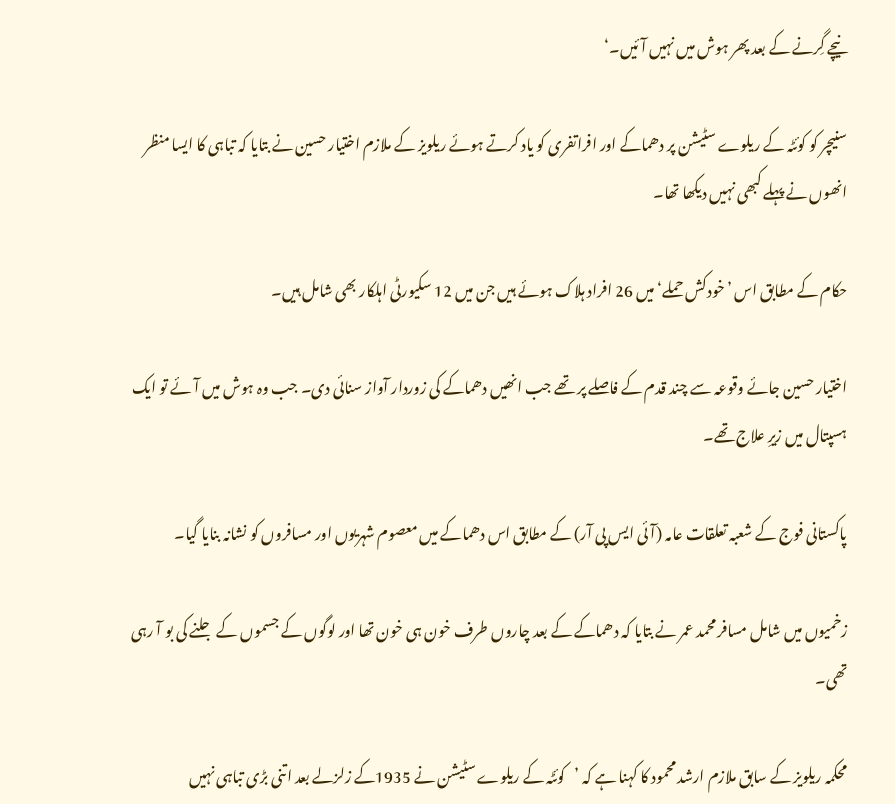نیچے گِرنے کے بعد پھر ہوش میں نہیں آئیں۔‘

سنیچر کو کوئٹہ کے ریلوے سٹیشن پر دھماکے اور افراتفری کو یاد کرتے ہوئے ریلویز کے ملازم اختیار حسین نے بتایا کہ تباہی کا ایسا منظر انھوں نے پہلے کبھی نہیں دیکھا تھا۔

حکام کے مطابق اس ’خودکش حملے‘ میں 26 افراد ہلاک ہوئے ہیں جن میں 12 سکیورٹی اہلکار بھی شامل ہیں۔

اختیار حسین جائے وقوعہ سے چند قدم کے فاصلے پر تھے جب انھیں دھماکے کی زوردار آواز سنائی دی۔ جب وہ ہوش میں آئے تو ایک ہسپتال میں زیرِ علاج تھے۔

پاکستانی فوج کے شعبہ تعلقات عامہ (آئی ایس پی آر) کے مطابق اس دھماکے میں معصوم شہریوں اور مسافروں کو نشانہ بنایا گیا۔

زخمیوں میں شامل مسافر محمد عمر نے بتایا کہ دھماکے کے بعد چاروں طرف خون ہی خون تھا اور لوگوں کے جسموں کے جلنے کی بو آ رہی تھی۔

محکمہ ریلویز کے سابق ملازم ارشد محمود کا کہنا ہے کہ ’کوئٹہ کے ریلوے سٹیشن نے 1935کے زلزلے بعد اتنی بڑی تباہی نہیں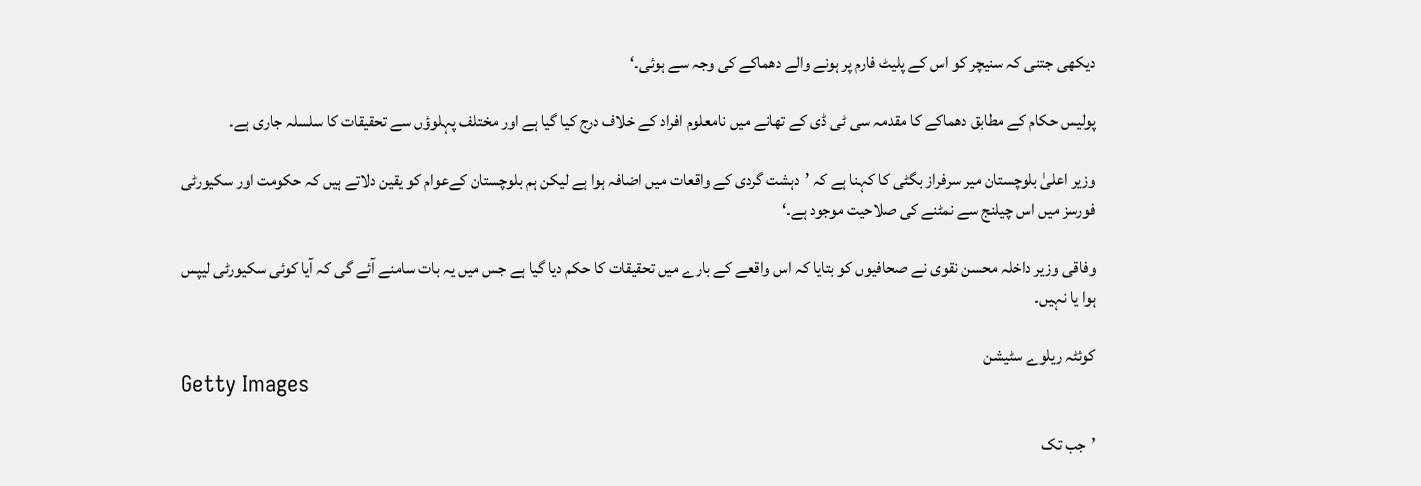دیکھی جتنی کہ سنیچر کو اس کے پلیٹ فارم پر ہونے والے دھماکے کی وجہ سے ہوئی۔‘

پولیس حکام کے مطابق دھماکے کا مقدمہ سی ٹی ڈی کے تھانے میں نامعلوم افراد کے خلاف درج کیا گیا ہے اور مختلف پہلوؤں سے تحقیقات کا سلسلہ جاری ہے۔

وزیر اعلیٰ بلوچستان میر سرفراز بگٹی کا کہنا ہے کہ ’دہشت گردی کے واقعات میں اضافہ ہوا ہے لیکن ہم بلوچستان کےعوام کو یقین دلاتے ہیں کہ حکومت اور سکیورٹی فورسز میں اس چیلنج سے نمٹنے کی صلاحیت موجود ہے۔‘

وفاقی وزیر داخلہ محسن نقوی نے صحافیوں کو بتایا کہ اس واقعے کے بارے میں تحقیقات کا حکم دیا گیا ہے جس میں یہ بات سامنے آئے گی کہ آیا کوئی سکیورٹی لیپس ہوا یا نہیں۔

کوئٹہ ریلوے سٹیشن
Getty Images

’جب تک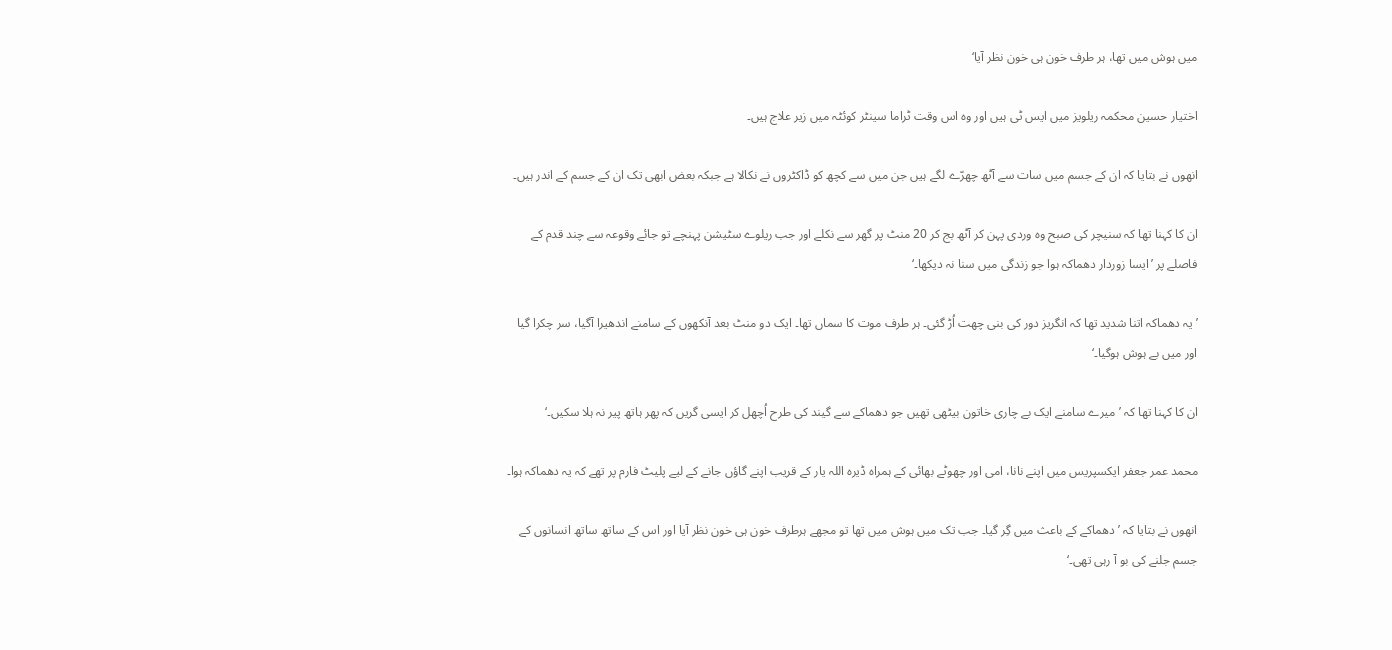میں ہوش میں تھا، ہر طرف خون ہی خون نظر آیا‘

اختیار حسین محکمہ ریلویز میں ایس ٹی ہیں اور وہ اس وقت ٹراما سینٹر کوئٹہ میں زیر علاج ہیں۔

انھوں نے بتایا کہ ان کے جسم میں سات سے آٹھ چھرّے لگے ہیں جن میں سے کچھ کو ڈاکٹروں نے نکالا ہے جبکہ بعض ابھی تک ان کے جسم کے اندر ہیں۔

ان کا کہنا تھا کہ سنیچر کی صبح وہ وردی پہن کر آٹھ بج کر 20 منٹ پر گھر سے نکلے اور جب ریلوے سٹیشن پہنچے تو جائے وقوعہ سے چند قدم کے فاصلے پر ’ایسا زوردار دھماکہ ہوا جو زندگی میں سنا نہ دیکھا۔‘

’یہ دھماکہ اتنا شدید تھا کہ انگریز دور کی بنی چھت اُڑ گئی۔ ہر طرف موت کا سماں تھا۔ ایک دو منٹ بعد آنکھوں کے سامنے اندھیرا آگیا، سر چکرا گیا اور میں بے ہوش ہوگیا۔‘

ان کا کہنا تھا کہ ’میرے سامنے ایک بے چاری خاتون بیٹھی تھیں جو دھماکے سے گیند کی طرح اُچھل کر ایسی گریں کہ پھر ہاتھ پیر نہ ہلا سکیں۔‘

محمد عمر جعفر ایکسپریس میں اپنے نانا، امی اور چھوٹے بھائی کے ہمراہ ڈیرہ اللہ یار کے قریب اپنے گاؤں جانے کے لیے پلیٹ فارم پر تھے کہ یہ دھماکہ ہوا۔

انھوں نے بتایا کہ ’دھماکے کے باعث میں گِر گیا۔ جب تک میں ہوش میں تھا تو مجھے ہرطرف خون ہی خون نظر آیا اور اس کے ساتھ ساتھ انسانوں کے جسم جلنے کی بو آ رہی تھی۔‘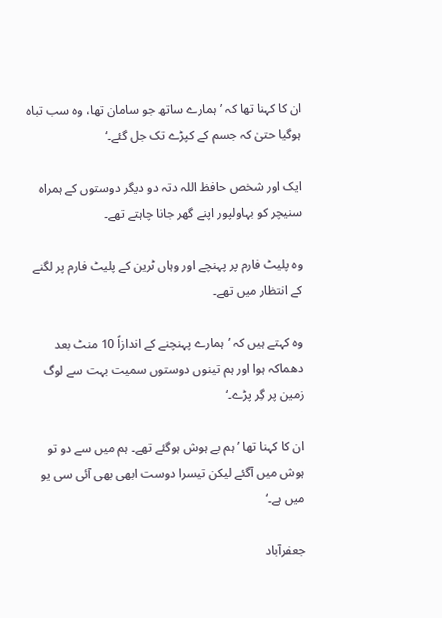ان کا کہنا تھا کہ ’ہمارے ساتھ جو سامان تھا، وہ سب تباہ ہوگیا حتیٰ کہ جسم کے کپڑے تک جل گئے۔‘

ایک اور شخص حافظ اللہ دتہ دو دیگر دوستوں کے ہمراہ سنیچر کو بہاولپور اپنے گھر جانا چاہتے تھے۔

وہ پلیٹ فارم پر پہنچے اور وہاں ٹرین کے پلیٹ فارم پر لگنے کے انتظار میں تھے۔

وہ کہتے ہیں کہ ’ہمارے پہنچنے کے اندازاً 10 منٹ بعد دھماکہ ہوا اور ہم تینوں دوستوں سمیت بہت سے لوگ زمین پر گِر پڑے۔‘

ان کا کہنا تھا ’ہم بے ہوش ہوگئے تھے۔ ہم میں سے دو تو ہوش میں آگئے لیکن تیسرا دوست ابھی بھی آئی سی یو میں ہے۔‘

جعفرآباد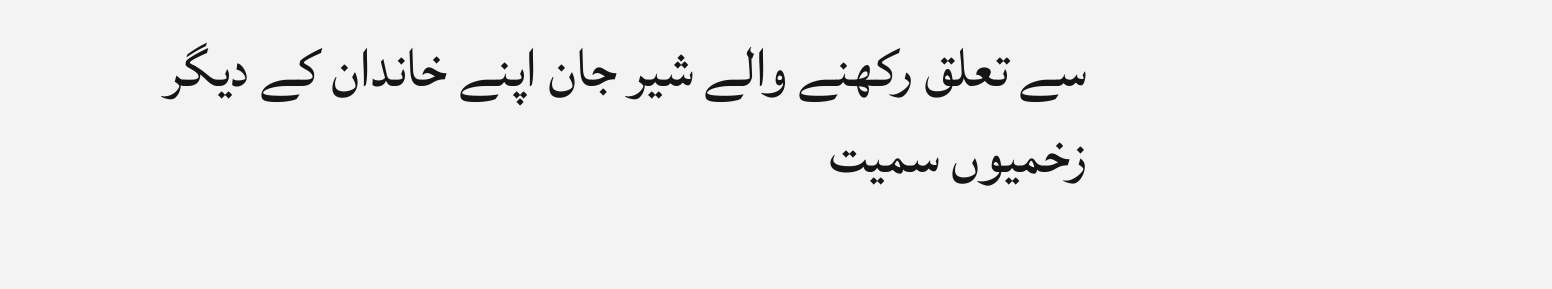سے تعلق رکھنے والے شیر جان اپنے خاندان کے دیگر زخمیوں سمیت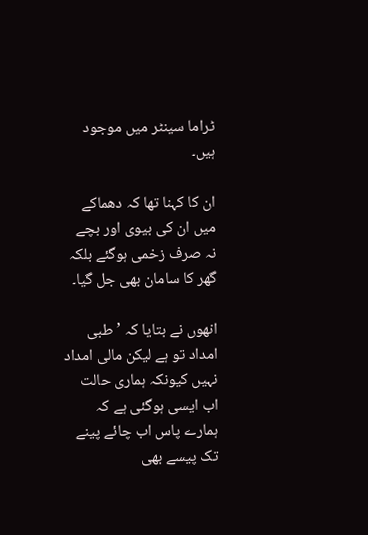ٹراما سینٹر میں موجود ہیں۔

ان کا کہنا تھا کہ دھماکے میں ان کی بیوی اور بچے نہ صرف زخمی ہوگئے بلکہ گھر کا سامان بھی جل گیا۔

انھوں نے بتایا کہ ’طبی امداد تو ہے لیکن مالی امداد نہیں کیونکہ ہماری حالت اب ایسی ہوگئی ہے کہ ہمارے پاس اب چائے پینے تک پیسے بھی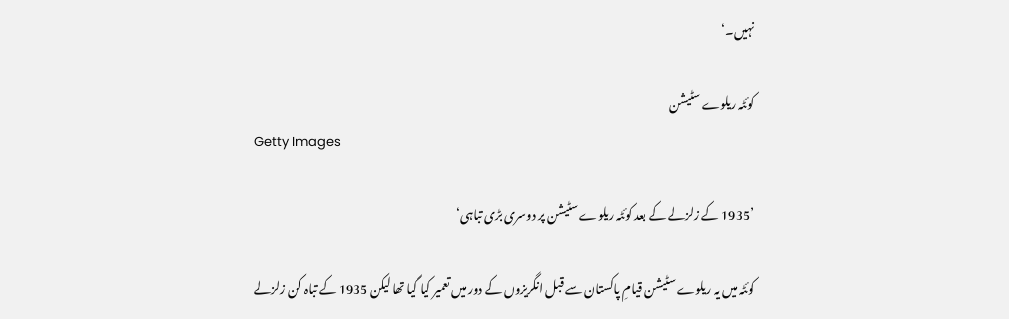نہیں۔‘

کوئٹہ ریلوے سٹیشن
Getty Images

’1935 کے زلزلے کے بعد کوئٹہ ریلوے سٹیشن پر دوسری بڑی تباہی‘

کوئٹہ میں یہ ریلوے سٹیشن قیامِ پاکستان سے قبل انگریزوں کے دور میں تعمیر کیا گیا تھا لیکن 1935 کے تباہ کن زلزلے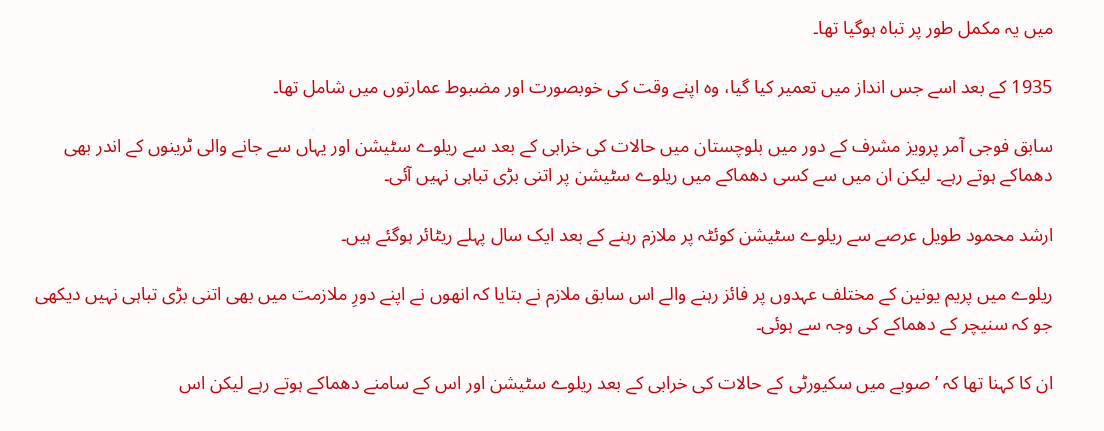میں یہ مکمل طور پر تباہ ہوگیا تھا۔

1935 کے بعد اسے جس انداز میں تعمیر کیا گیا، وہ اپنے وقت کی خوبصورت اور مضبوط عمارتوں میں شامل تھا۔

سابق فوجی آمر پرویز مشرف کے دور میں بلوچستان میں حالات کی خرابی کے بعد سے ریلوے سٹیشن اور یہاں سے جانے والی ٹرینوں کے اندر بھی دھماکے ہوتے رہے۔ لیکن ان میں سے کسی دھماکے میں ریلوے سٹیشن پر اتنی بڑی تباہی نہیں آئی۔

ارشد محمود طویل عرصے سے ریلوے سٹیشن کوئٹہ پر ملازم رہنے کے بعد ایک سال پہلے ریٹائر ہوگئے ہیں۔

ریلوے میں پریم یونین کے مختلف عہدوں پر فائز رہنے والے اس سابق ملازم نے بتایا کہ انھوں نے اپنے دورِ ملازمت میں بھی اتنی بڑی تباہی نہیں دیکھی جو کہ سنیچر کے دھماکے کی وجہ سے ہوئی۔

ان کا کہنا تھا کہ ’صوبے میں سکیورٹی کے حالات کی خرابی کے بعد ریلوے سٹیشن اور اس کے سامنے دھماکے ہوتے رہے لیکن اس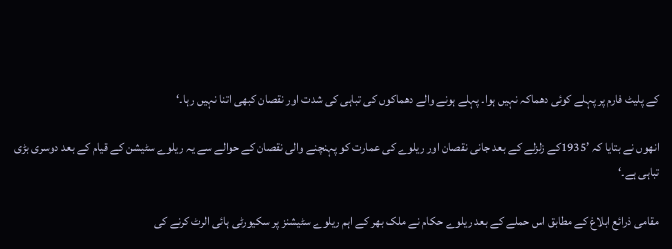کے پلیٹ فارم پر پہلے کوئی دھماکہ نہیں ہوا۔ پہلے ہونے والے دھماکوں کی تباہی کی شدت اور نقصان کبھی اتنا نہیں رہا۔‘

انھوں نے بتایا کہ ’1935کے زلزلے کے بعد جانی نقصان اور ریلوے کی عمارت کو پہنچنے والی نقصان کے حوالے سے یہ ریلوے سٹیشن کے قیام کے بعد دوسری بڑی تباہی ہے۔‘

مقامی ذرائع ابلاغ کے مطابق اس حملے کے بعد ریلوے حکام نے ملک بھر کے اہم ریلوے سٹیشنز پر سکیورٹی ہائی الرٹ کرنے کی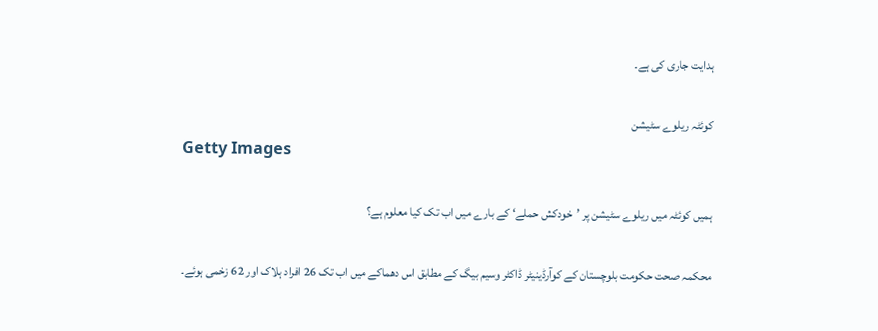ہدایت جاری کی ہے۔

کوئٹہ ریلوے سٹیشن
Getty Images

ہمیں کوئٹہ میں ریلوے سٹیشن پر ’خودکش حملے‘ کے بارے میں اب تک کیا معلوم ہے؟

محکمہ صحت حکومت بلوچستان کے کوآرڈینیٹر ڈاکٹر وسیم بیگ کے مطابق اس دھماکے میں اب تک 26 افراد ہلاک اور 62 زخمی ہوئے۔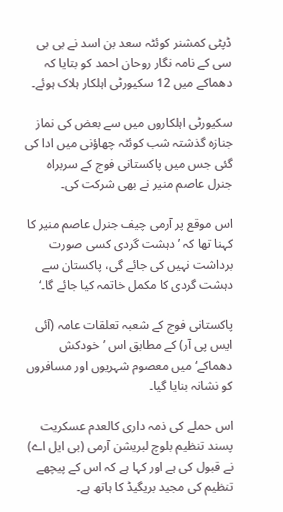ڈپٹی کمشنر کوئٹہ سعد بن اسد نے بی بی سی کے نامہ نگار روحان احمد کو بتایا کہ دھماکے میں 12 سکیورٹی اہلکار ہلاک ہوئے۔

سکیورٹی اہلکاروں میں سے بعض کی نماز جنازہ گذشتہ شب کوئٹہ چھاؤنی میں ادا کی گئی جس میں پاکستانی فوج کے سربراہ جنرل عاصم منیر نے بھی شرکت کی۔

اس موقع پر آرمی چیف جنرل عاصم منیر کا کہنا تھا کہ ’دہشت گردی کسی صورت برداشت نہیں کی جائے گی، پاکستان سے دہشت گردی کا مکمل خاتمہ کیا جائے گا۔‘

پاکستانی فوج کے شعبہ تعلقات عامہ (آئی ایس پی آر) کے مطابق اس ’خودکش دھماکے‘ میں معصوم شہریوں اور مسافروں کو نشانہ بنایا گیا۔

اس حملے کی ذمہ داری کالعدم عسکریت پسند تنظیم بلوچ لبریشن آرمی (بی ایل اے) نے قبول کی ہے اور کہا ہے کہ اس کے پیچھے تنظیم کی مجید بریگیڈ کا ہاتھ ہے۔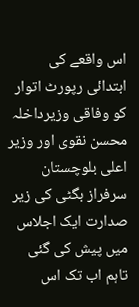اس واقعے کی ابتدائی رپورٹ اتوار کو وفاقی وزیرداخلہ محسن نقوی اور وزیر اعلی بلوچستان سرفراز بگٹی کی زیر صدارت ایک اجلاس میں پیش کی گئی تاہم اب تک اس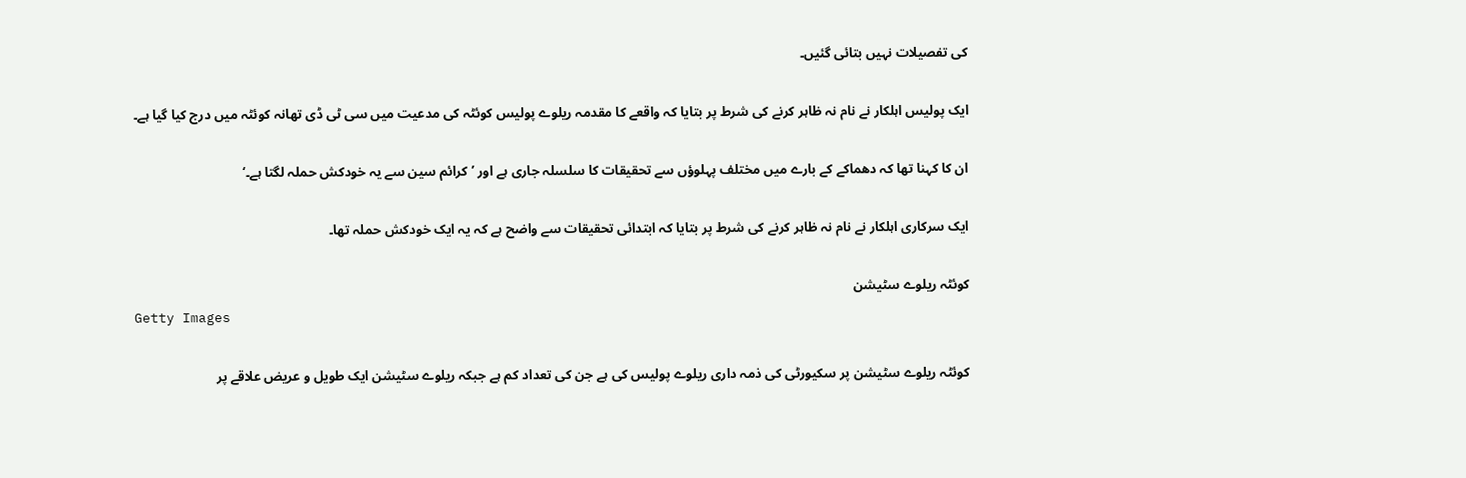کی تفصیلات نہیں بتائی گئیں۔

ایک پولیس اہلکار نے نام نہ ظاہر کرنے کی شرط پر بتایا کہ واقعے کا مقدمہ ریلوے پولیس کوئٹہ کی مدعیت میں سی ٹی ڈی تھانہ کوئٹہ میں درج کیا گیا ہے۔

ان کا کہنا تھا کہ دھماکے کے بارے میں مختلف پہلوؤں سے تحقیقات کا سلسلہ جاری ہے اور ’کرائم سین سے یہ خودکش حملہ لگتا ہے۔‘

ایک سرکاری اہلکار نے نام نہ ظاہر کرنے کی شرط پر بتایا کہ ابتدائی تحقیقات سے واضح ہے کہ یہ ایک خودکش حملہ تھا۔

کوئٹہ ریلوے سٹیشن
Getty Images

کوئٹہ ریلوے سٹیشن پر سکیورٹی کی ذمہ داری ریلوے پولیس کی ہے جن کی تعداد کم ہے جبکہ ریلوے سٹیشن ایک طویل و عریض علاقے پر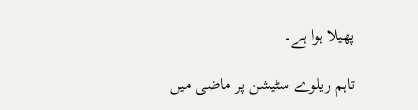پھیلا ہوا ہے۔

تاہم ریلوے سٹیشن پر ماضی میں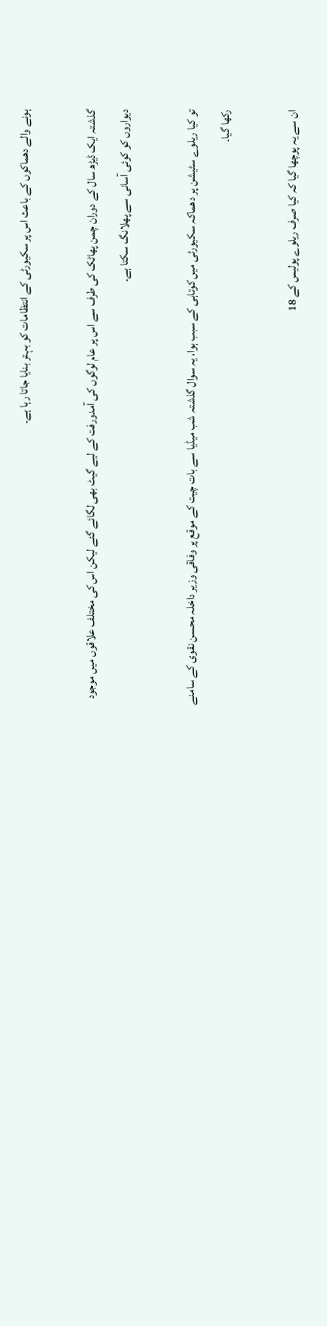ہونے والے دھماکوں کے باعث اس پر سکیورٹی کے انتظامات کو بہتر بنایا جاتا رہا ہے۔

گذشتہ ایک ڈیڑھ سال کے دوران چمن پھاٹک کی طرف سے اس پر عام لوگوں کی آمدورفت کے لیے گیٹ بھی لگائے گئے لیکن اس کی مختلف علاقوں میں موجود دیواروں کو کوئی آسانی سے پھلانگ سکتا ہے۔

تو کیا ریلوے سٹیشن پر دھماکہ سکیورٹی میں کوتاہی کے سبب ہوا، یہ سوال گذشتہ شب میڈیا سے بات چیت کے موقع پر وفاقی وزیر داخلہ محسن نقوی کے سامنے رکھا گیا۔

ان سے یہ پوچھا گیا کہ کیا صرف ریلوے پولیس کے 18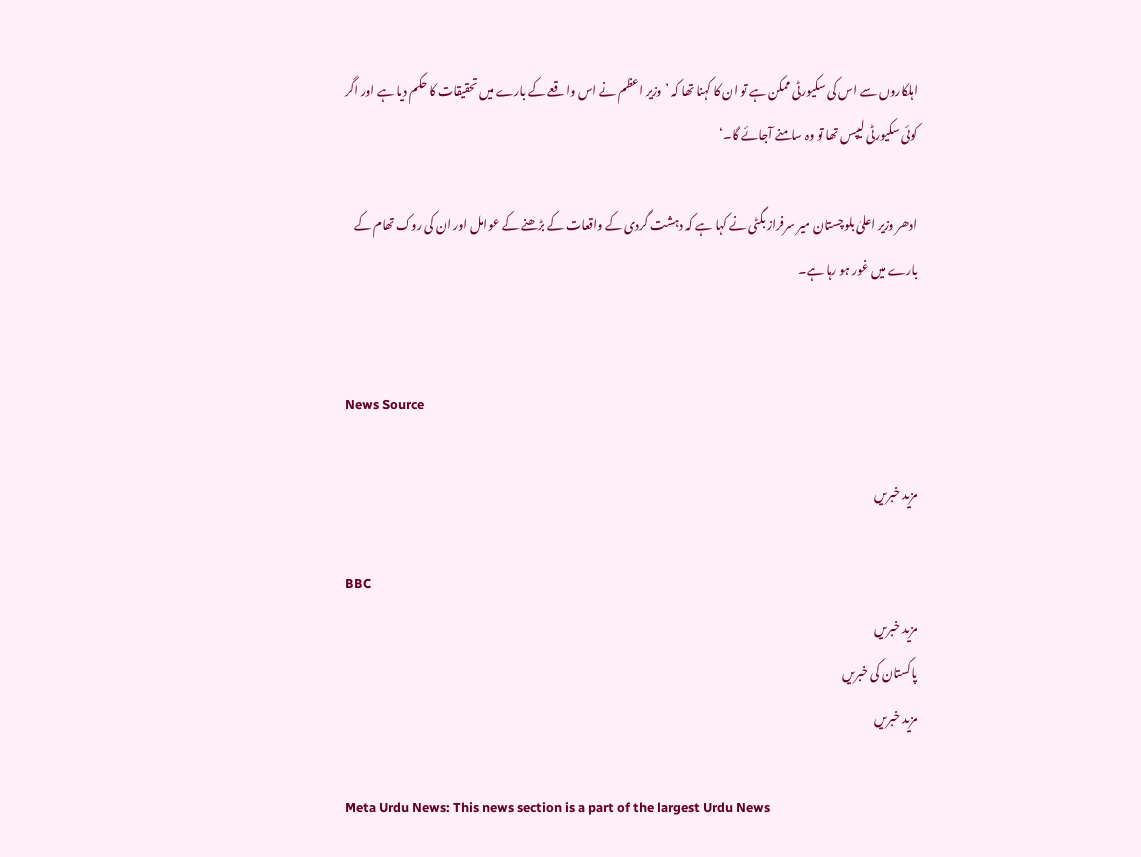اہلکاروں سے اس کی سکیورٹی ممکن ہے تو ان کا کہنا تھا کہ ’وزیر اعظم نے اس واقعے کے بارے میں تحقیقات کا حکم دیا ہے اور اگر کوئی سکیورٹی لیپس تھا تو وہ سامنے آجائے گا۔‘

ادھر وزیر اعلیٰ بلوچستان میر سرفراز بگٹی نے کہا ہے کہ دہشت گردی کے واقعات کے بڑھنے کے عوامل اور ان کی روک تھام کے بارے میں غور ہو رہا ہے۔


News Source

مزید خبریں

BBC
مزید خبریں
پاکستان کی خبریں
مزید خبریں

Meta Urdu News: This news section is a part of the largest Urdu News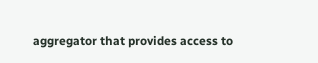aggregator that provides access to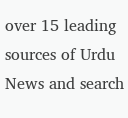over 15 leading sources of Urdu News and search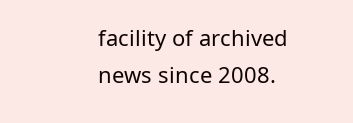facility of archived news since 2008.